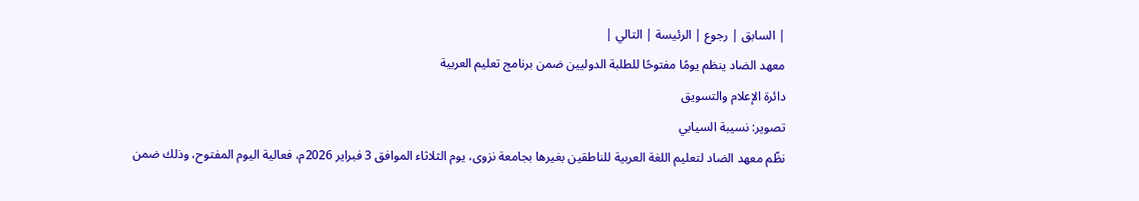| السابق | رجوع | الرئيسة | التالي |
معهد الضاد ينظم يومًا مفتوحًا للطلبة الدوليين ضمن برنامج تعليم العربية
دائرة الإعلام والتسويق
تصوير: نسيبة السيابي
نظّم معهد الضاد لتعليم اللغة العربية للناطقين بغيرها بجامعة نزوى، يوم الثلاثاء الموافق 3 فبراير 2026م، فعالية اليوم المفتوح، وذلك ضمن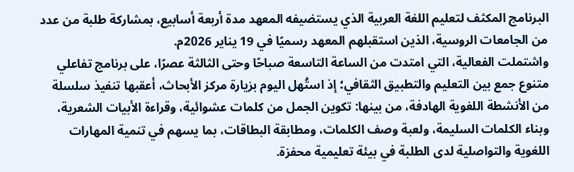البرنامج المكثف لتعليم اللغة العربية الذي يستضيفه المعهد مدة أربعة أسابيع، بمشاركة طلبة من عدد من الجامعات الروسية، الذين استقبلهم المعهد رسميًا في 19 يناير 2026م.
واشتملت الفعالية، التي امتدت من الساعة التاسعة صباحًا وحتى الثالثة عصرًا، على برنامج تفاعلي متنوع جمع بين التعليم والتطبيق الثقافي؛ إذ استُهل اليوم بزيارة مركز الأبحاث، أعقبها تنفيذ سلسلة من الأنشطة اللغوية الهادفة، من بينها: تكوين الجمل من كلمات عشوائية، وقراءة الأبيات الشعرية، وبناء الكلمات السليمة، ولعبة وصف الكلمات، ومطابقة البطاقات، بما يسهم في تنمية المهارات اللغوية والتواصلية لدى الطلبة في بيئة تعليمية محفزة.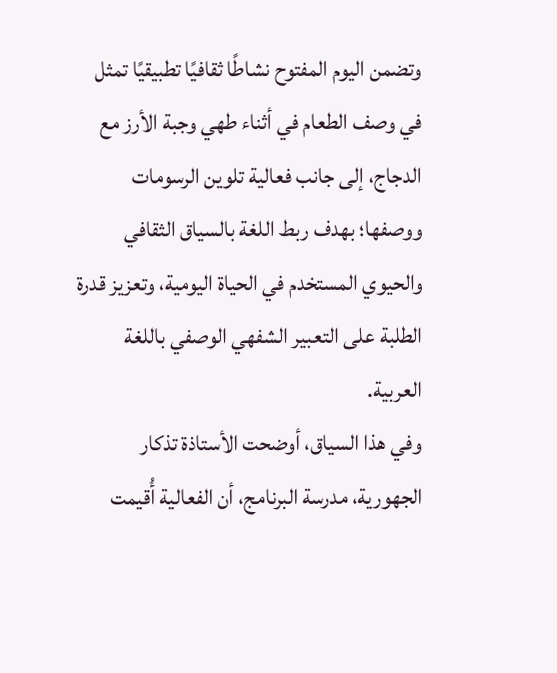وتضمن اليوم المفتوح نشاطًا ثقافيًا تطبيقيًا تمثل في وصف الطعام في أثناء طهي وجبة الأرز مع الدجاج، إلى جانب فعالية تلوين الرسومات ووصفها؛ بهدف ربط اللغة بالسياق الثقافي والحيوي المستخدم في الحياة اليومية، وتعزيز قدرة الطلبة على التعبير الشفهي الوصفي باللغة العربية.
وفي هذا السياق، أوضحت الأستاذة تذكار الجهورية، مدرسة البرنامج، أن الفعالية أُقيمت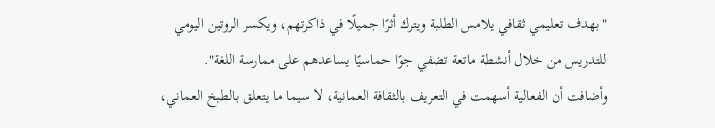"بهدف تعليمي ثقافي يلامس الطلبة ويترك أثرًا جميلًا في ذاكرتهم، ويكسر الروتين اليومي للتدريس من خلال أنشطة ماتعة تضفي جوًا حماسيًا يساعدهم على ممارسة اللغة".
وأضافت أن الفعالية أسهمت في التعريف بالثقافة العمانية، لا سيما ما يتعلق بالطبخ العماني،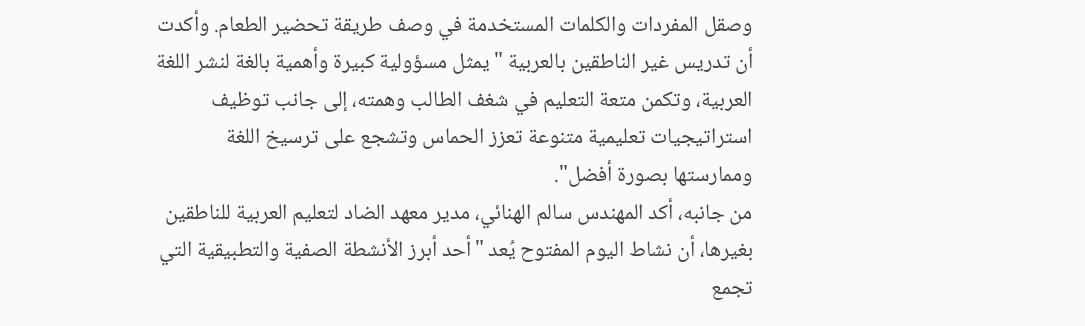وصقل المفردات والكلمات المستخدمة في وصف طريقة تحضير الطعام. وأكدت أن تدريس غير الناطقين بالعربية "يمثل مسؤولية كبيرة وأهمية بالغة لنشر اللغة العربية، وتكمن متعة التعليم في شغف الطالب وهمته، إلى جانب توظيف استراتيجيات تعليمية متنوعة تعزز الحماس وتشجع على ترسيخ اللغة وممارستها بصورة أفضل".
من جانبه، أكد المهندس سالم الهنائي، مدير معهد الضاد لتعليم العربية للناطقين بغيرها، أن نشاط اليوم المفتوح يُعد "أحد أبرز الأنشطة الصفية والتطبيقية التي تجمع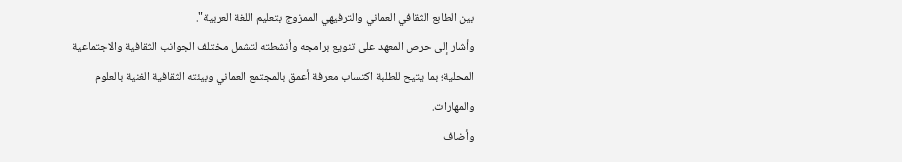بين الطابع الثقافي العماني والترفيهي الممزوج بتعليم اللغة العربية".
وأشار إلى حرص المعهد على تنويع برامجه وأنشطته لتشمل مختلف الجوانب الثقافية والاجتماعية المحلية؛ بما يتيح للطلبة اكتساب معرفة أعمق بالمجتمع العماني وبيئته الثقافية الغنية بالعلوم والمهارات.
وأضاف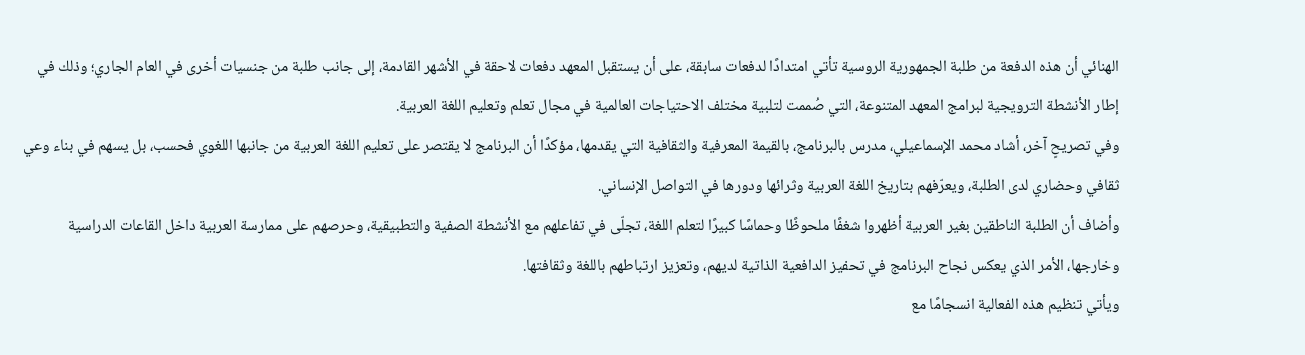الهنائي أن هذه الدفعة من طلبة الجمهورية الروسية تأتي امتدادًا لدفعات سابقة، على أن يستقبل المعهد دفعات لاحقة في الأشهر القادمة، إلى جانب طلبة من جنسيات أخرى في العام الجاري؛ وذلك في إطار الأنشطة الترويجية لبرامج المعهد المتنوعة، التي صُممت لتلبية مختلف الاحتياجات العالمية في مجال تعلم وتعليم اللغة العربية.
وفي تصريحٍ آخر، أشاد محمد الإسماعيلي، مدرس بالبرنامج، بالقيمة المعرفية والثقافية التي يقدمها، مؤكدًا أن البرنامج لا يقتصر على تعليم اللغة العربية من جانبها اللغوي فحسب، بل يسهم في بناء وعي ثقافي وحضاري لدى الطلبة، ويعرّفهم بتاريخ اللغة العربية وثرائها ودورها في التواصل الإنساني.
وأضاف أن الطلبة الناطقين بغير العربية أظهروا شغفًا ملحوظًا وحماسًا كبيرًا لتعلم اللغة، تجلّى في تفاعلهم مع الأنشطة الصفية والتطبيقية، وحرصهم على ممارسة العربية داخل القاعات الدراسية وخارجها، الأمر الذي يعكس نجاح البرنامج في تحفيز الدافعية الذاتية لديهم، وتعزيز ارتباطهم باللغة وثقافتها.
ويأتي تنظيم هذه الفعالية انسجامًا مع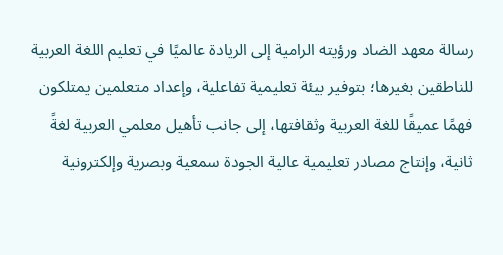رسالة معهد الضاد ورؤيته الرامية إلى الريادة عالميًا في تعليم اللغة العربية للناطقين بغيرها؛ بتوفير بيئة تعليمية تفاعلية، وإعداد متعلمين يمتلكون فهمًا عميقًا للغة العربية وثقافتها، إلى جانب تأهيل معلمي العربية لغةً ثانية، وإنتاج مصادر تعليمية عالية الجودة سمعية وبصرية وإلكترونية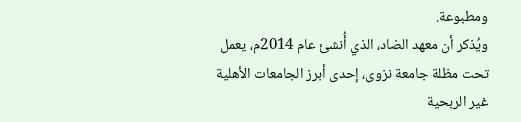ومطبوعة.
ويُذكر أن معهد الضاد، الذي أُنشئ عام 2014م، يعمل تحت مظلة جامعة نزوى، إحدى أبرز الجامعات الأهلية غير الربحية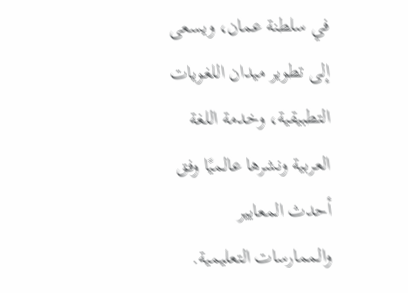في سلطنة عمان، ويسعى إلى تطوير ميدان اللغويات التطبيقية، وخدمة اللغة العربية ونشرها عالميًا وفق أحدث المعايير والممارسات التعليمية.